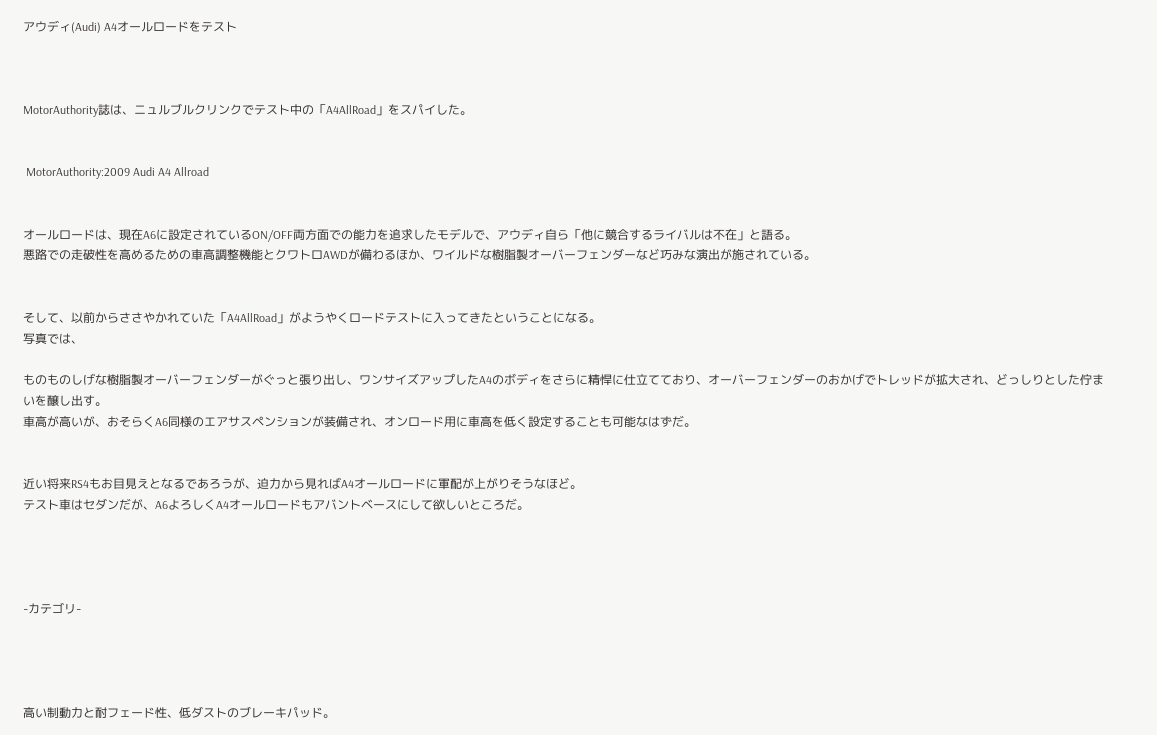アウディ(Audi) A4オールロードをテスト



MotorAuthority誌は、ニュルブルクリンクでテスト中の「A4AllRoad」をスパイした。


 MotorAuthority:2009 Audi A4 Allroad


オールロードは、現在A6に設定されているON/OFF両方面での能力を追求したモデルで、アウディ自ら「他に競合するライバルは不在」と語る。
悪路での走破性を高めるための車高調整機能とクワトロAWDが備わるほか、ワイルドな樹脂製オーバーフェンダーなど巧みな演出が施されている。


そして、以前からささやかれていた「A4AllRoad」がようやくロードテストに入ってきたということになる。
写真では、

ものものしげな樹脂製オーバーフェンダーがぐっと張り出し、ワンサイズアップしたA4のボディをさらに精悍に仕立てており、オーバーフェンダーのおかげでトレッドが拡大され、どっしりとした佇まいを醸し出す。
車高が高いが、おそらくA6同様のエアサスペンションが装備され、オンロード用に車高を低く設定することも可能なはずだ。


近い将来RS4もお目見えとなるであろうが、迫力から見ればA4オールロードに軍配が上がりそうなほど。
テスト車はセダンだが、A6よろしくA4オールロードもアバントベースにして欲しいところだ。




-カテゴリ-




高い制動力と耐フェード性、低ダストのブレーキパッド。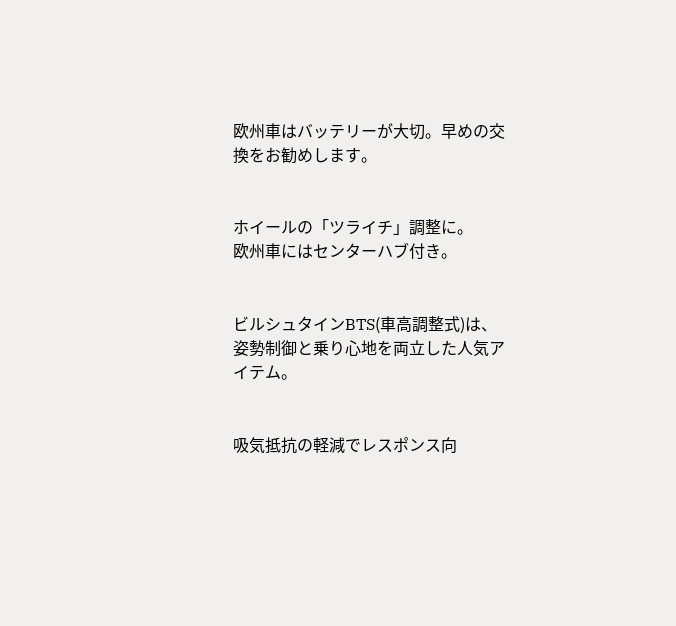欧州車はバッテリーが大切。早めの交換をお勧めします。


ホイールの「ツライチ」調整に。
欧州車にはセンターハブ付き。


ビルシュタインBTS(車高調整式)は、姿勢制御と乗り心地を両立した人気アイテム。


吸気抵抗の軽減でレスポンス向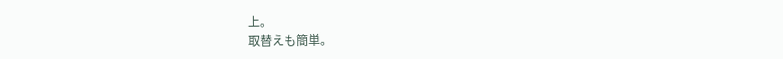上。
取替えも簡単。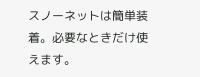スノーネットは簡単装着。必要なときだけ使えます。